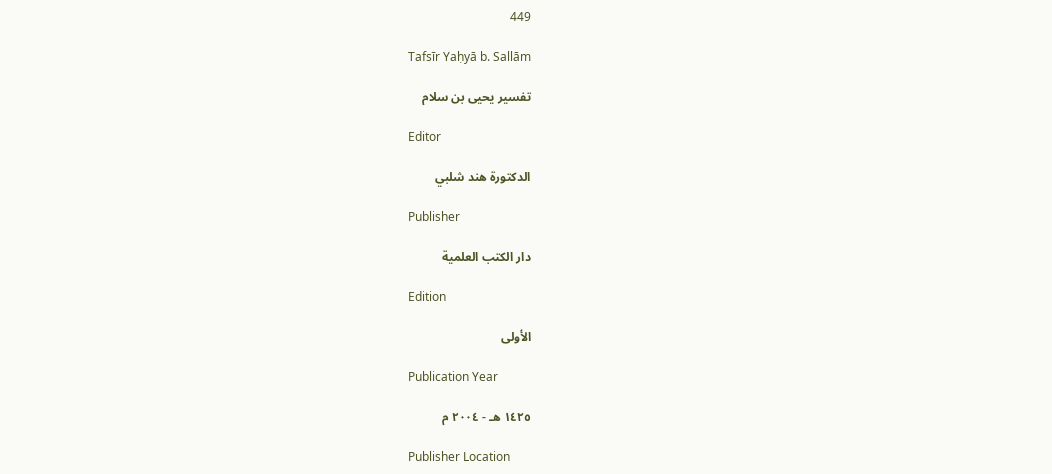449

Tafsīr Yaḥyā b. Sallām

تفسير يحيى بن سلام

Editor

الدكتورة هند شلبي

Publisher

دار الكتب العلمية

Edition

الأولى

Publication Year

١٤٢٥ هـ - ٢٠٠٤ م

Publisher Location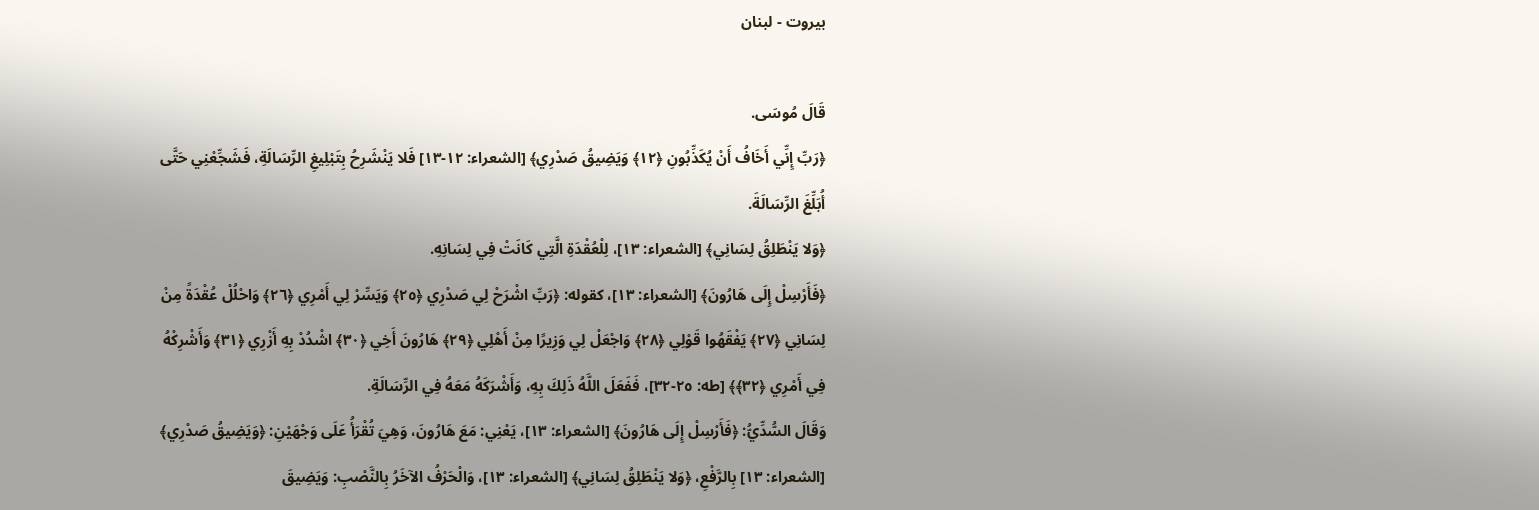بيروت - لبنان

قَالَ مُوسَى.
﴿رَبِّ إِنِّي أَخَافُ أَنْ يُكَذِّبُونِ ﴿١٢﴾ وَيَضِيقُ صَدْرِي﴾ [الشعراء: ١٢-١٣] فَلا يَنْشَرِحُ بِتَبْلِيغِ الرِّسَالَةِ، فَشَجِّعْنِي حَتَّى أُبَلِّغَ الرِّسَالَةَ.
﴿وَلا يَنْطَلِقُ لِسَانِي﴾ [الشعراء: ١٣]، لِلْعُقْدَةِ الَّتِي كَانَتْ فِي لِسَانِهِ.
﴿فَأَرْسِلْ إِلَى هَارُونَ﴾ [الشعراء: ١٣]، كقوله: ﴿رَبِّ اشْرَحْ لِي صَدْرِي ﴿٢٥﴾ وَيَسِّرْ لِي أَمْرِي ﴿٢٦﴾ وَاحْلُلْ عُقْدَةً مِنْ لِسَانِي ﴿٢٧﴾ يَفْقَهُوا قَوْلِي ﴿٢٨﴾ وَاجْعَلْ لِي وَزِيرًا مِنْ أَهْلِي ﴿٢٩﴾ هَارُونَ أَخِي ﴿٣٠﴾ اشْدُدْ بِهِ أَزْرِي ﴿٣١﴾ وَأَشْرِكْهُ فِي أَمْرِي ﴿٣٢﴾﴾ [طه: ٢٥-٣٢]، فَفَعَلَ اللَّهُ ذَلِكَ بِهِ، وَأَشْرَكَهُ مَعَهُ فِي الرِّسَالَةِ.
وَقَالَ السُّدِّيُّ: ﴿فَأَرْسِلْ إِلَى هَارُونَ﴾ [الشعراء: ١٣]، يَعْنِي: مَعَ هَارُونَ، وَهِيَ تُقْرَأُ عَلَى وَجْهَيْنِ: ﴿وَيَضِيقُ صَدْرِي﴾ [الشعراء: ١٣] بِالرَّفْعِ، ﴿وَلا يَنْطَلِقُ لِسَانِي﴾ [الشعراء: ١٣]، وَالْحَرْفُ الآخَرُ بِالنَّصْبِ: وَيَضِيقَ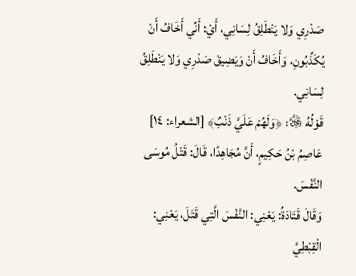صَدْرِي وَلا يَنْطَلِقُ لِسَانِي، أَيْ: أَنِّي أَخَافُ أَنْ يُكَذِّبُونِ، وَأَخَافُ أَنْ وَيَضِيقَ صَدْرِي وَلا يَنْطَلِقُ لِسَانِي.
قَوْلُهُ ﷿: ﴿وَلَهُمْ عَلَيَّ ذَنْبٌ﴾ [الشعراء: ١٤] عَاصِمُ بْنُ حَكِيمٍ، أَنَّ مُجَاهِدًا، قَالَ: قَتْلُ مُوسَى النَّفْسَ.
وَقَالَ قَتَادَةُ: يَعْنِي: النَّفْسَ الَّتِي قَتَلَ، يَعْنِي: الْقِبْطِيَّ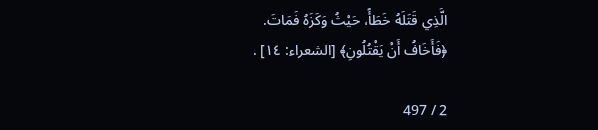الَّذِي قَتَلَهُ خَطَأً، حَيْثُ وَكَزَهُ فَمَاتَ.
﴿فَأَخَافُ أَنْ يَقْتُلُونِ﴾ [الشعراء: ١٤] .

2 / 497